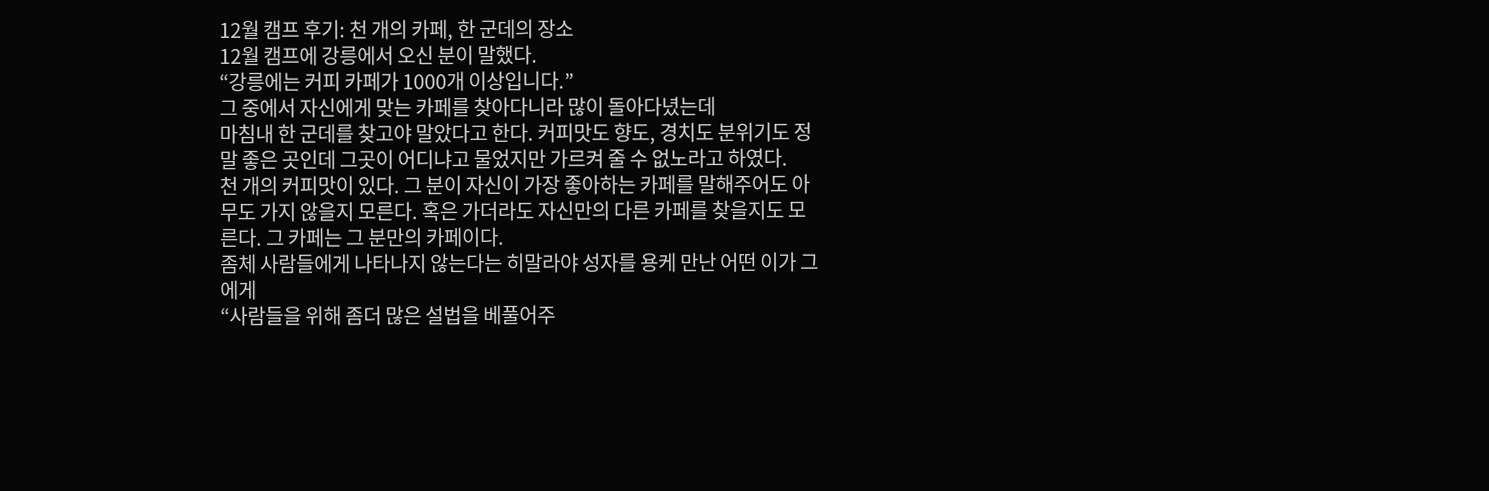12월 캠프 후기: 천 개의 카페, 한 군데의 장소
12월 캠프에 강릉에서 오신 분이 말했다.
“강릉에는 커피 카페가 1000개 이상입니다.”
그 중에서 자신에게 맞는 카페를 찾아다니라 많이 돌아다녔는데
마침내 한 군데를 찾고야 말았다고 한다. 커피맛도 향도, 경치도 분위기도 정말 좋은 곳인데 그곳이 어디냐고 물었지만 가르켜 줄 수 없노라고 하였다.
천 개의 커피맛이 있다. 그 분이 자신이 가장 좋아하는 카페를 말해주어도 아무도 가지 않을지 모른다. 혹은 가더라도 자신만의 다른 카페를 찾을지도 모른다. 그 카페는 그 분만의 카페이다.
좀체 사람들에게 나타나지 않는다는 히말라야 성자를 용케 만난 어떤 이가 그에게
“사람들을 위해 좀더 많은 설법을 베풀어주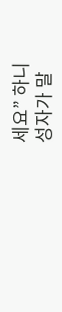세요” 하니
성자가 말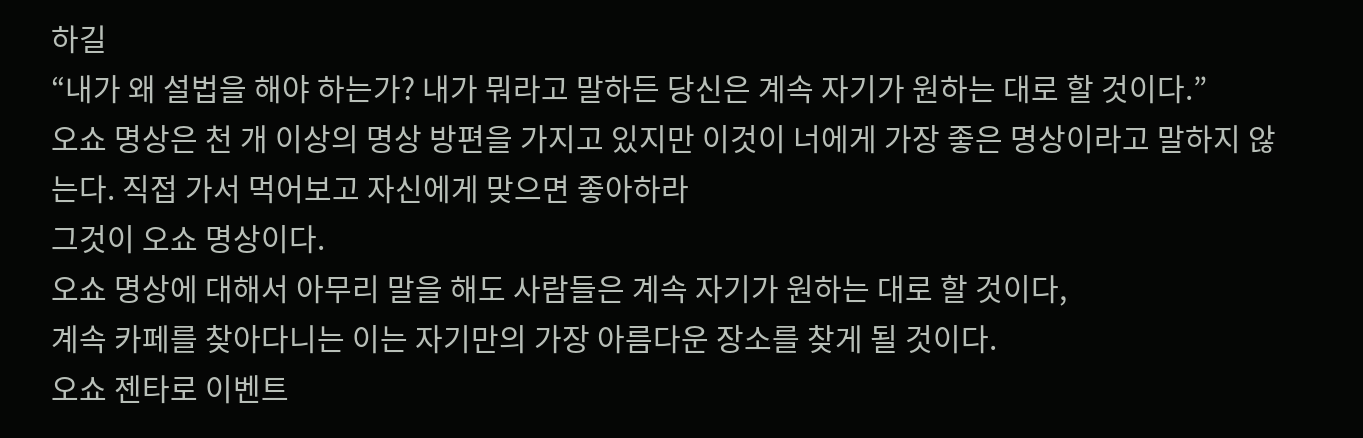하길
“내가 왜 설법을 해야 하는가? 내가 뭐라고 말하든 당신은 계속 자기가 원하는 대로 할 것이다.”
오쇼 명상은 천 개 이상의 명상 방편을 가지고 있지만 이것이 너에게 가장 좋은 명상이라고 말하지 않는다. 직접 가서 먹어보고 자신에게 맞으면 좋아하라
그것이 오쇼 명상이다.
오쇼 명상에 대해서 아무리 말을 해도 사람들은 계속 자기가 원하는 대로 할 것이다,
계속 카페를 찾아다니는 이는 자기만의 가장 아름다운 장소를 찾게 될 것이다.
오쇼 젠타로 이벤트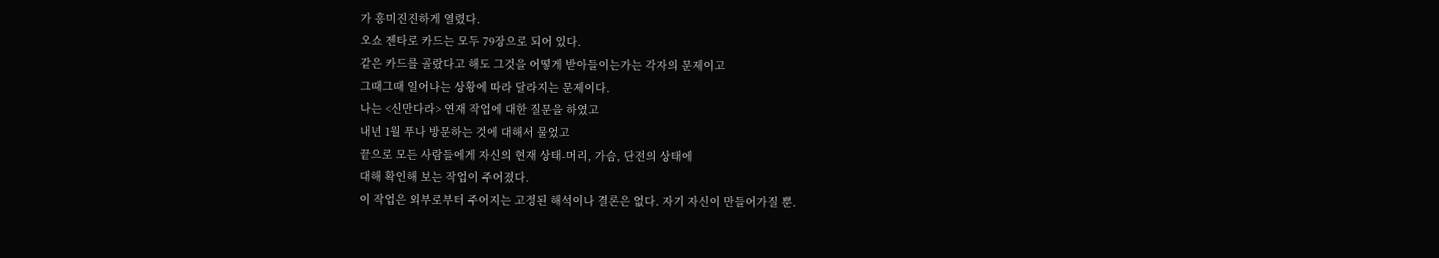가 흥미진진하게 열렸다.
오쇼 젠타로 카드는 모두 79장으로 되어 있다.
같은 카드를 골랐다고 해도 그것을 어떻게 받아들이는가는 각자의 문제이고
그때그때 일어나는 상황에 따라 달라지는 문제이다.
나는 <신만다라> 연재 작업에 대한 질문을 하였고
내년 1월 푸나 방문하는 것에 대해서 물었고
끝으로 모든 사람들에게 자신의 현재 상태-머리, 가슴, 단전의 상태에
대해 확인해 보는 작업이 주어졌다.
이 작업은 외부로부터 주어지는 고정된 해석이나 결론은 없다. 자기 자신이 만들어가질 뿐.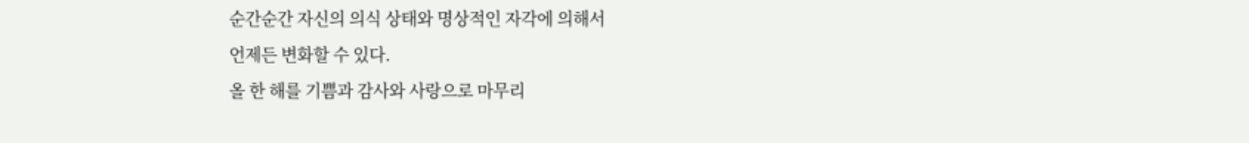순간순간 자신의 의식 상태와 명상적인 자각에 의해서
언제든 변화할 수 있다.
올 한 해를 기쁨과 감사와 사랑으로 마무리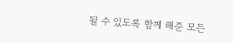될 수 있도록 함께 해준 모든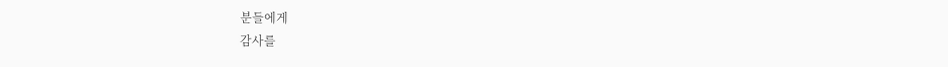분들에게
감사를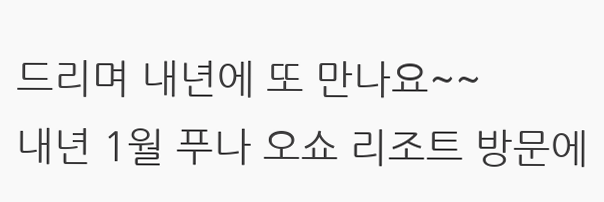드리며 내년에 또 만나요~~
내년 1월 푸나 오쇼 리조트 방문에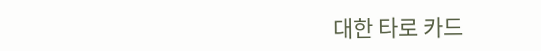대한 타로 카드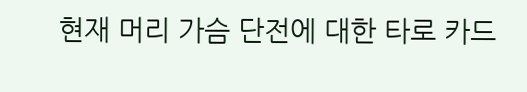현재 머리 가슴 단전에 대한 타로 카드